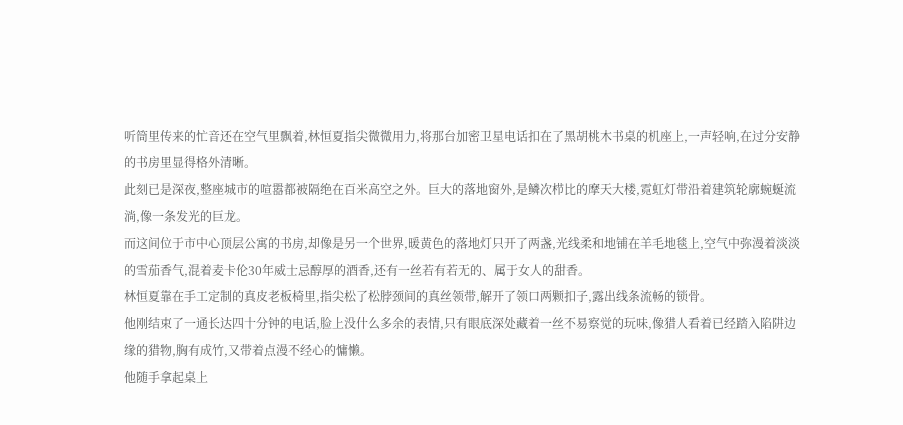听筒里传来的忙音还在空气里飘着,林恒夏指尖微微用力,将那台加密卫星电话扣在了黑胡桃木书桌的机座上,一声轻响,在过分安静的书房里显得格外清晰。
此刻已是深夜,整座城市的喧嚣都被隔绝在百米高空之外。巨大的落地窗外,是鳞次栉比的摩天大楼,霓虹灯带沿着建筑轮廓蜿蜒流淌,像一条发光的巨龙。
而这间位于市中心顶层公寓的书房,却像是另一个世界,暖黄色的落地灯只开了两盏,光线柔和地铺在羊毛地毯上,空气中弥漫着淡淡的雪茄香气,混着麦卡伦30年威士忌醇厚的酒香,还有一丝若有若无的、属于女人的甜香。
林恒夏靠在手工定制的真皮老板椅里,指尖松了松脖颈间的真丝领带,解开了领口两颗扣子,露出线条流畅的锁骨。
他刚结束了一通长达四十分钟的电话,脸上没什么多余的表情,只有眼底深处藏着一丝不易察觉的玩味,像猎人看着已经踏入陷阱边缘的猎物,胸有成竹,又带着点漫不经心的慵懒。
他随手拿起桌上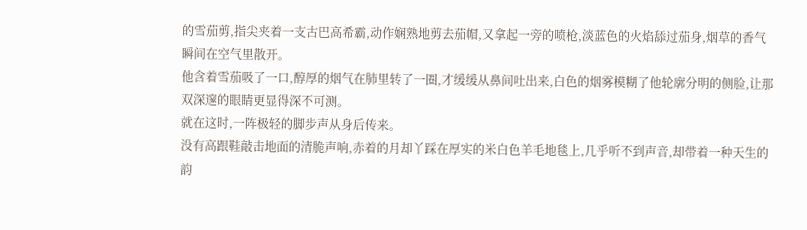的雪茄剪,指尖夹着一支古巴高希霸,动作娴熟地剪去茄帽,又拿起一旁的喷枪,淡蓝色的火焰舔过茄身,烟草的香气瞬间在空气里散开。
他含着雪茄吸了一口,醇厚的烟气在肺里转了一圈,才缓缓从鼻间吐出来,白色的烟雾模糊了他轮廓分明的侧脸,让那双深邃的眼睛更显得深不可测。
就在这时,一阵极轻的脚步声从身后传来。
没有高跟鞋敲击地面的清脆声响,赤着的月却丫踩在厚实的米白色羊毛地毯上,几乎听不到声音,却带着一种天生的韵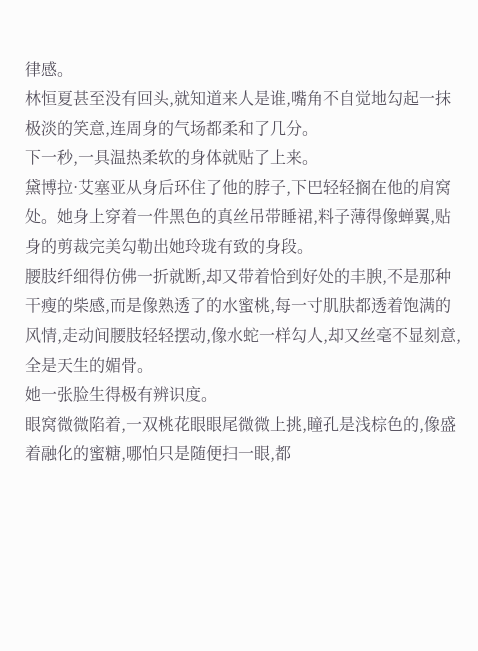律感。
林恒夏甚至没有回头,就知道来人是谁,嘴角不自觉地勾起一抹极淡的笑意,连周身的气场都柔和了几分。
下一秒,一具温热柔软的身体就贴了上来。
黛博拉·艾塞亚从身后环住了他的脖子,下巴轻轻搁在他的肩窝处。她身上穿着一件黑色的真丝吊带睡裙,料子薄得像蝉翼,贴身的剪裁完美勾勒出她玲珑有致的身段。
腰肢纤细得仿佛一折就断,却又带着恰到好处的丰腴,不是那种干瘦的柴感,而是像熟透了的水蜜桃,每一寸肌肤都透着饱满的风情,走动间腰肢轻轻摆动,像水蛇一样勾人,却又丝毫不显刻意,全是天生的媚骨。
她一张脸生得极有辨识度。
眼窝微微陷着,一双桃花眼眼尾微微上挑,瞳孔是浅棕色的,像盛着融化的蜜糖,哪怕只是随便扫一眼,都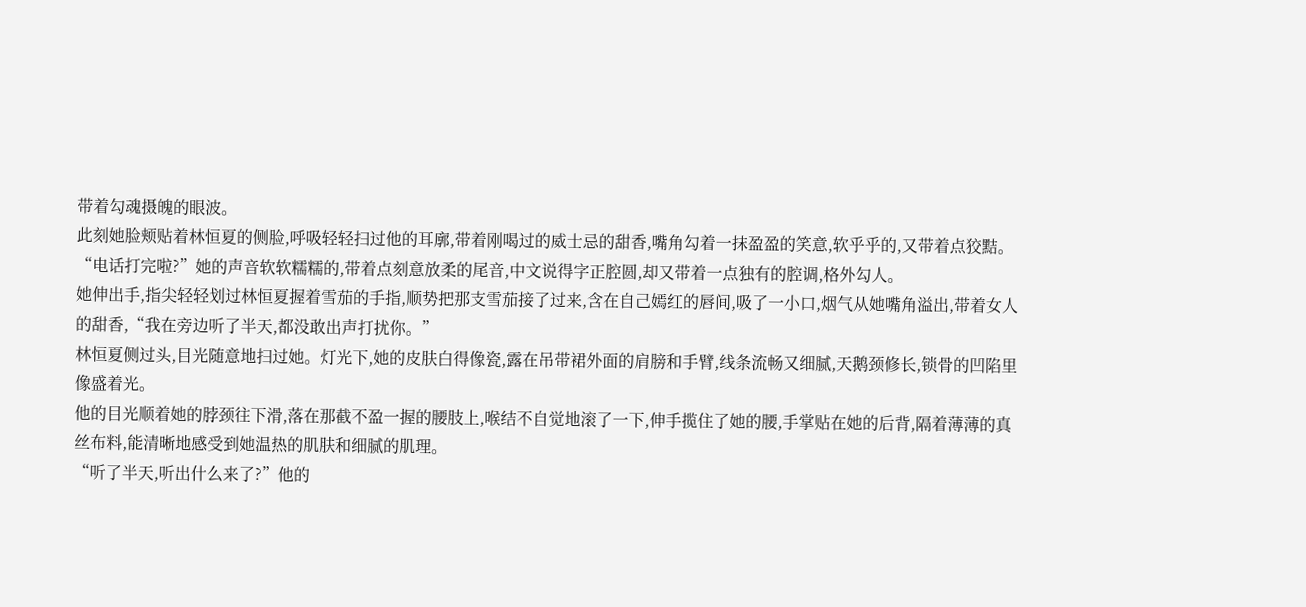带着勾魂摄魄的眼波。
此刻她脸颊贴着林恒夏的侧脸,呼吸轻轻扫过他的耳廓,带着刚喝过的威士忌的甜香,嘴角勾着一抹盈盈的笑意,软乎乎的,又带着点狡黠。
“电话打完啦?”她的声音软软糯糯的,带着点刻意放柔的尾音,中文说得字正腔圆,却又带着一点独有的腔调,格外勾人。
她伸出手,指尖轻轻划过林恒夏握着雪茄的手指,顺势把那支雪茄接了过来,含在自己嫣红的唇间,吸了一小口,烟气从她嘴角溢出,带着女人的甜香,“我在旁边听了半天,都没敢出声打扰你。”
林恒夏侧过头,目光随意地扫过她。灯光下,她的皮肤白得像瓷,露在吊带裙外面的肩膀和手臂,线条流畅又细腻,天鹅颈修长,锁骨的凹陷里像盛着光。
他的目光顺着她的脖颈往下滑,落在那截不盈一握的腰肢上,喉结不自觉地滚了一下,伸手揽住了她的腰,手掌贴在她的后背,隔着薄薄的真丝布料,能清晰地感受到她温热的肌肤和细腻的肌理。
“听了半天,听出什么来了?”他的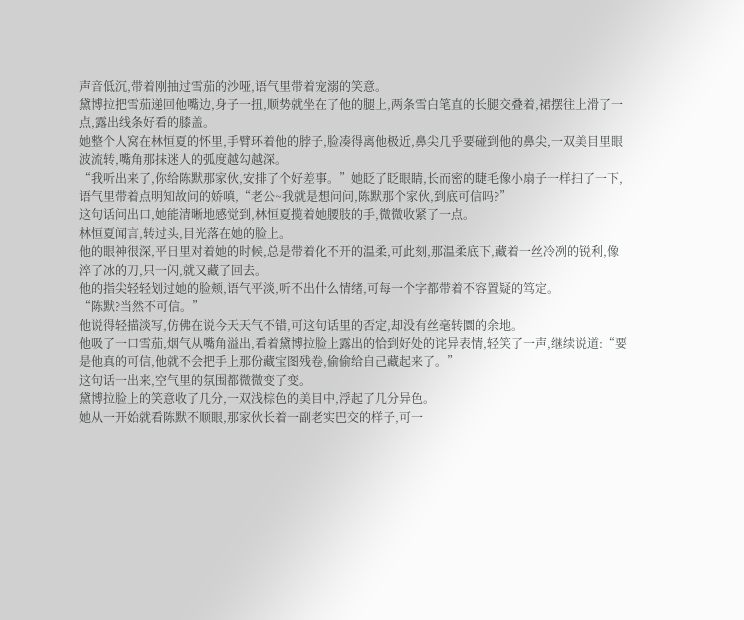声音低沉,带着刚抽过雪茄的沙哑,语气里带着宠溺的笑意。
黛博拉把雪茄递回他嘴边,身子一扭,顺势就坐在了他的腿上,两条雪白笔直的长腿交叠着,裙摆往上滑了一点,露出线条好看的膝盖。
她整个人窝在林恒夏的怀里,手臂环着他的脖子,脸凑得离他极近,鼻尖几乎要碰到他的鼻尖,一双美目里眼波流转,嘴角那抹迷人的弧度越勾越深。
“我听出来了,你给陈默那家伙,安排了个好差事。”她眨了眨眼睛,长而密的睫毛像小扇子一样扫了一下,语气里带着点明知故问的娇嗔,“老公~我就是想问问,陈默那个家伙,到底可信吗?”
这句话问出口,她能清晰地感觉到,林恒夏揽着她腰肢的手,微微收紧了一点。
林恒夏闻言,转过头,目光落在她的脸上。
他的眼神很深,平日里对着她的时候,总是带着化不开的温柔,可此刻,那温柔底下,藏着一丝冷冽的锐利,像淬了冰的刀,只一闪,就又藏了回去。
他的指尖轻轻划过她的脸颊,语气平淡,听不出什么情绪,可每一个字都带着不容置疑的笃定。
“陈默?当然不可信。”
他说得轻描淡写,仿佛在说今天天气不错,可这句话里的否定,却没有丝毫转圜的余地。
他吸了一口雪茄,烟气从嘴角溢出,看着黛博拉脸上露出的恰到好处的诧异表情,轻笑了一声,继续说道:“要是他真的可信,他就不会把手上那份藏宝图残卷,偷偷给自己藏起来了。”
这句话一出来,空气里的氛围都微微变了变。
黛博拉脸上的笑意收了几分,一双浅棕色的美目中,浮起了几分异色。
她从一开始就看陈默不顺眼,那家伙长着一副老实巴交的样子,可一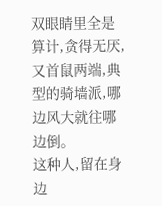双眼睛里全是算计,贪得无厌,又首鼠两端,典型的骑墙派,哪边风大就往哪边倒。
这种人,留在身边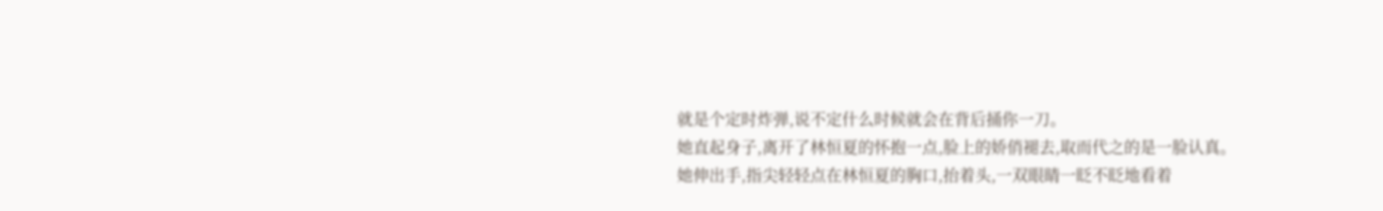就是个定时炸弹,说不定什么时候就会在背后捅你一刀。
她直起身子,离开了林恒夏的怀抱一点,脸上的娇俏褪去,取而代之的是一脸认真。
她伸出手,指尖轻轻点在林恒夏的胸口,抬着头,一双眼睛一眨不眨地看着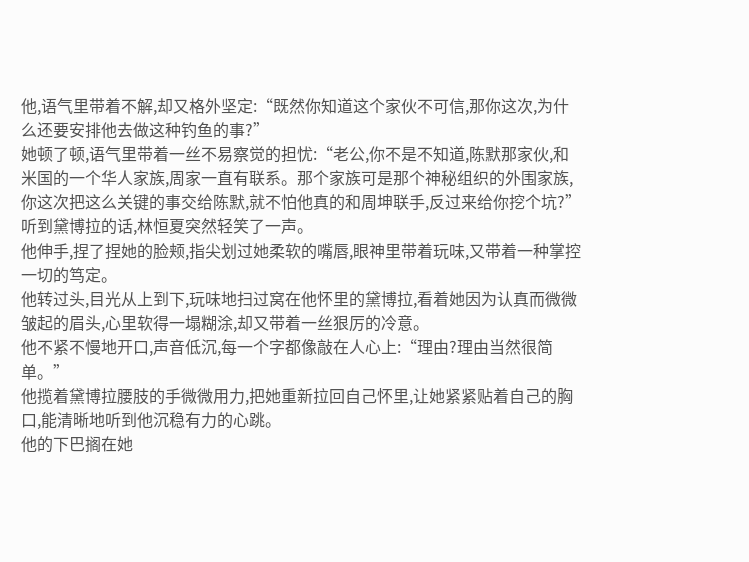他,语气里带着不解,却又格外坚定:“既然你知道这个家伙不可信,那你这次,为什么还要安排他去做这种钓鱼的事?”
她顿了顿,语气里带着一丝不易察觉的担忧:“老公,你不是不知道,陈默那家伙,和米国的一个华人家族,周家一直有联系。那个家族可是那个神秘组织的外围家族,你这次把这么关键的事交给陈默,就不怕他真的和周坤联手,反过来给你挖个坑?”
听到黛博拉的话,林恒夏突然轻笑了一声。
他伸手,捏了捏她的脸颊,指尖划过她柔软的嘴唇,眼神里带着玩味,又带着一种掌控一切的笃定。
他转过头,目光从上到下,玩味地扫过窝在他怀里的黛博拉,看着她因为认真而微微皱起的眉头,心里软得一塌糊涂,却又带着一丝狠厉的冷意。
他不紧不慢地开口,声音低沉,每一个字都像敲在人心上:“理由?理由当然很简单。”
他揽着黛博拉腰肢的手微微用力,把她重新拉回自己怀里,让她紧紧贴着自己的胸口,能清晰地听到他沉稳有力的心跳。
他的下巴搁在她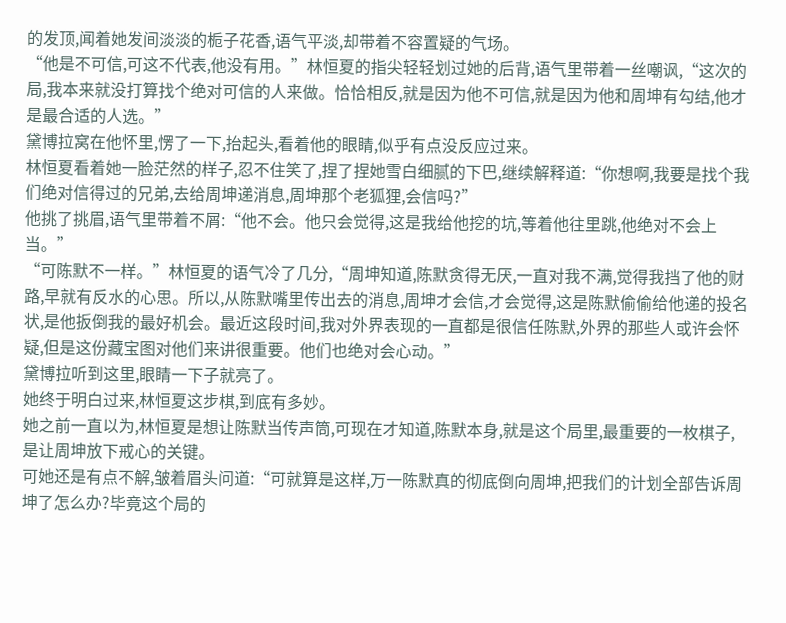的发顶,闻着她发间淡淡的栀子花香,语气平淡,却带着不容置疑的气场。
“他是不可信,可这不代表,他没有用。”林恒夏的指尖轻轻划过她的后背,语气里带着一丝嘲讽,“这次的局,我本来就没打算找个绝对可信的人来做。恰恰相反,就是因为他不可信,就是因为他和周坤有勾结,他才是最合适的人选。”
黛博拉窝在他怀里,愣了一下,抬起头,看着他的眼睛,似乎有点没反应过来。
林恒夏看着她一脸茫然的样子,忍不住笑了,捏了捏她雪白细腻的下巴,继续解释道:“你想啊,我要是找个我们绝对信得过的兄弟,去给周坤递消息,周坤那个老狐狸,会信吗?”
他挑了挑眉,语气里带着不屑:“他不会。他只会觉得,这是我给他挖的坑,等着他往里跳,他绝对不会上当。”
“可陈默不一样。”林恒夏的语气冷了几分,“周坤知道,陈默贪得无厌,一直对我不满,觉得我挡了他的财路,早就有反水的心思。所以,从陈默嘴里传出去的消息,周坤才会信,才会觉得,这是陈默偷偷给他递的投名状,是他扳倒我的最好机会。最近这段时间,我对外界表现的一直都是很信任陈默,外界的那些人或许会怀疑,但是这份藏宝图对他们来讲很重要。他们也绝对会心动。”
黛博拉听到这里,眼睛一下子就亮了。
她终于明白过来,林恒夏这步棋,到底有多妙。
她之前一直以为,林恒夏是想让陈默当传声筒,可现在才知道,陈默本身,就是这个局里,最重要的一枚棋子,是让周坤放下戒心的关键。
可她还是有点不解,皱着眉头问道:“可就算是这样,万一陈默真的彻底倒向周坤,把我们的计划全部告诉周坤了怎么办?毕竟这个局的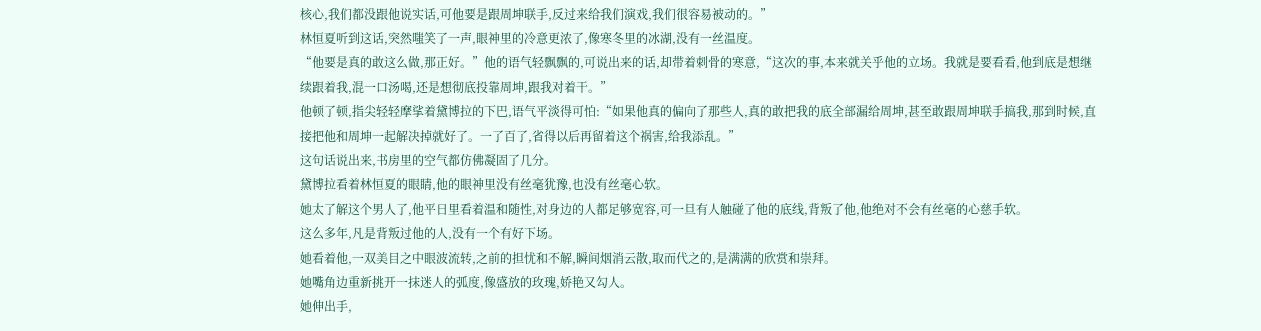核心,我们都没跟他说实话,可他要是跟周坤联手,反过来给我们演戏,我们很容易被动的。”
林恒夏听到这话,突然嗤笑了一声,眼神里的冷意更浓了,像寒冬里的冰湖,没有一丝温度。
“他要是真的敢这么做,那正好。”他的语气轻飘飘的,可说出来的话,却带着刺骨的寒意,“这次的事,本来就关乎他的立场。我就是要看看,他到底是想继续跟着我,混一口汤喝,还是想彻底投靠周坤,跟我对着干。”
他顿了顿,指尖轻轻摩挲着黛博拉的下巴,语气平淡得可怕:“如果他真的偏向了那些人,真的敢把我的底全部漏给周坤,甚至敢跟周坤联手搞我,那到时候,直接把他和周坤一起解决掉就好了。一了百了,省得以后再留着这个祸害,给我添乱。”
这句话说出来,书房里的空气都仿佛凝固了几分。
黛博拉看着林恒夏的眼睛,他的眼神里没有丝毫犹豫,也没有丝毫心软。
她太了解这个男人了,他平日里看着温和随性,对身边的人都足够宽容,可一旦有人触碰了他的底线,背叛了他,他绝对不会有丝毫的心慈手软。
这么多年,凡是背叛过他的人,没有一个有好下场。
她看着他,一双美目之中眼波流转,之前的担忧和不解,瞬间烟消云散,取而代之的,是满满的欣赏和崇拜。
她嘴角边重新挑开一抹迷人的弧度,像盛放的玫瑰,娇艳又勾人。
她伸出手,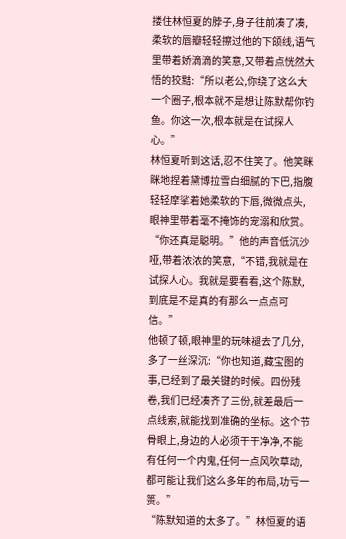搂住林恒夏的脖子,身子往前凑了凑,柔软的唇瓣轻轻擦过他的下颌线,语气里带着娇滴滴的笑意,又带着点恍然大悟的狡黠:“所以老公,你绕了这么大一个圈子,根本就不是想让陈默帮你钓鱼。你这一次,根本就是在试探人心。”
林恒夏听到这话,忍不住笑了。他笑眯眯地捏着黛博拉雪白细腻的下巴,指腹轻轻摩挲着她柔软的下唇,微微点头,眼神里带着毫不掩饰的宠溺和欣赏。
“你还真是聪明。”他的声音低沉沙哑,带着浓浓的笑意,“不错,我就是在试探人心。我就是要看看,这个陈默,到底是不是真的有那么一点点可信。”
他顿了顿,眼神里的玩味褪去了几分,多了一丝深沉:“你也知道,藏宝图的事,已经到了最关键的时候。四份残卷,我们已经凑齐了三份,就差最后一点线索,就能找到准确的坐标。这个节骨眼上,身边的人必须干干净净,不能有任何一个内鬼,任何一点风吹草动,都可能让我们这么多年的布局,功亏一篑。”
“陈默知道的太多了。”林恒夏的语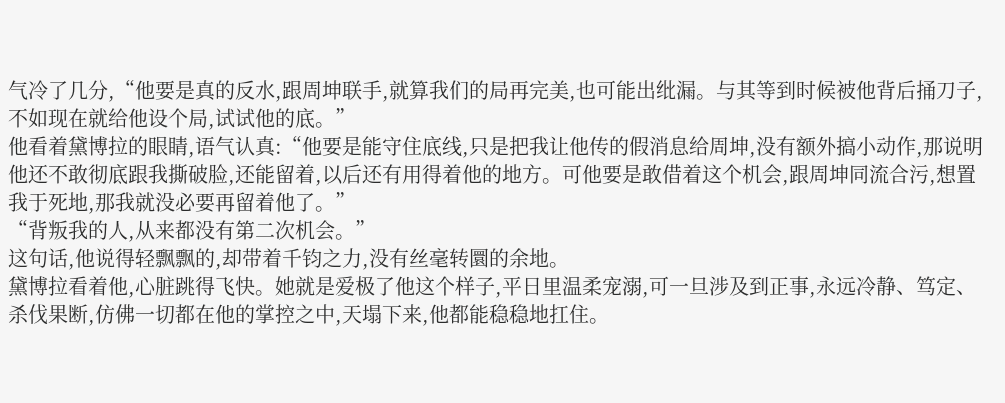气冷了几分,“他要是真的反水,跟周坤联手,就算我们的局再完美,也可能出纰漏。与其等到时候被他背后捅刀子,不如现在就给他设个局,试试他的底。”
他看着黛博拉的眼睛,语气认真:“他要是能守住底线,只是把我让他传的假消息给周坤,没有额外搞小动作,那说明他还不敢彻底跟我撕破脸,还能留着,以后还有用得着他的地方。可他要是敢借着这个机会,跟周坤同流合污,想置我于死地,那我就没必要再留着他了。”
“背叛我的人,从来都没有第二次机会。”
这句话,他说得轻飘飘的,却带着千钧之力,没有丝毫转圜的余地。
黛博拉看着他,心脏跳得飞快。她就是爱极了他这个样子,平日里温柔宠溺,可一旦涉及到正事,永远冷静、笃定、杀伐果断,仿佛一切都在他的掌控之中,天塌下来,他都能稳稳地扛住。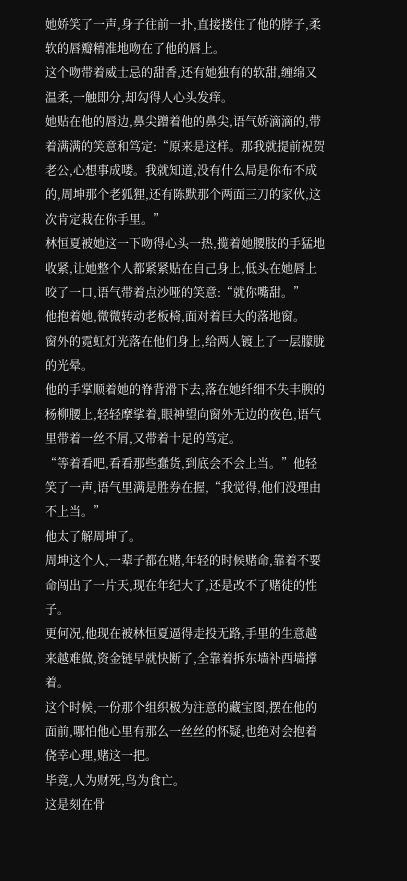她娇笑了一声,身子往前一扑,直接搂住了他的脖子,柔软的唇瓣精准地吻在了他的唇上。
这个吻带着威士忌的甜香,还有她独有的软甜,缠绵又温柔,一触即分,却勾得人心头发痒。
她贴在他的唇边,鼻尖蹭着他的鼻尖,语气娇滴滴的,带着满满的笑意和笃定:“原来是这样。那我就提前祝贺老公,心想事成喽。我就知道,没有什么局是你布不成的,周坤那个老狐狸,还有陈默那个两面三刀的家伙,这次肯定栽在你手里。”
林恒夏被她这一下吻得心头一热,揽着她腰肢的手猛地收紧,让她整个人都紧紧贴在自己身上,低头在她唇上咬了一口,语气带着点沙哑的笑意:“就你嘴甜。”
他抱着她,微微转动老板椅,面对着巨大的落地窗。
窗外的霓虹灯光落在他们身上,给两人镀上了一层朦胧的光晕。
他的手掌顺着她的脊背滑下去,落在她纤细不失丰腴的杨柳腰上,轻轻摩挲着,眼神望向窗外无边的夜色,语气里带着一丝不屑,又带着十足的笃定。
“等着看吧,看看那些蠢货,到底会不会上当。”他轻笑了一声,语气里满是胜券在握,“我觉得,他们没理由不上当。”
他太了解周坤了。
周坤这个人,一辈子都在赌,年轻的时候赌命,靠着不要命闯出了一片天,现在年纪大了,还是改不了赌徒的性子。
更何况,他现在被林恒夏逼得走投无路,手里的生意越来越难做,资金链早就快断了,全靠着拆东墙补西墙撑着。
这个时候,一份那个组织极为注意的藏宝图,摆在他的面前,哪怕他心里有那么一丝丝的怀疑,也绝对会抱着侥幸心理,赌这一把。
毕竟,人为财死,鸟为食亡。
这是刻在骨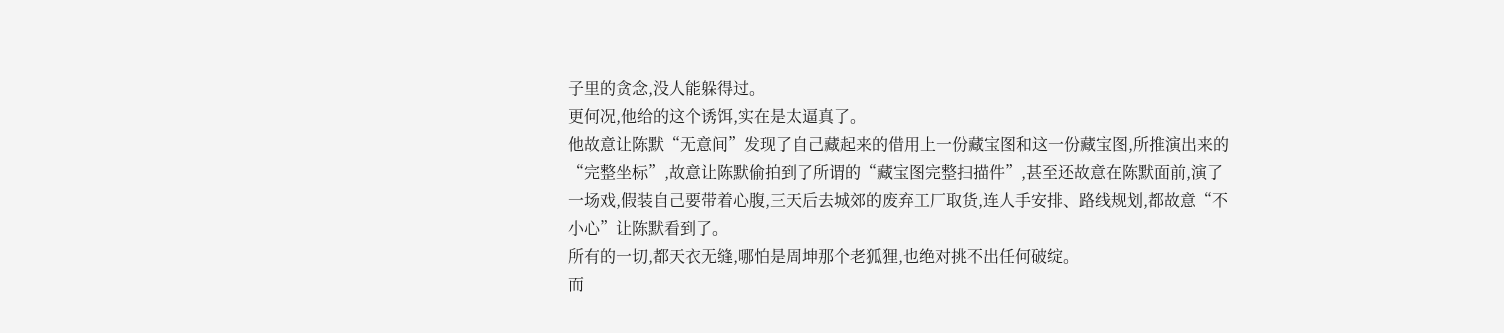子里的贪念,没人能躲得过。
更何况,他给的这个诱饵,实在是太逼真了。
他故意让陈默“无意间”发现了自己藏起来的借用上一份藏宝图和这一份藏宝图,所推演出来的“完整坐标”,故意让陈默偷拍到了所谓的“藏宝图完整扫描件”,甚至还故意在陈默面前,演了一场戏,假装自己要带着心腹,三天后去城郊的废弃工厂取货,连人手安排、路线规划,都故意“不小心”让陈默看到了。
所有的一切,都天衣无缝,哪怕是周坤那个老狐狸,也绝对挑不出任何破绽。
而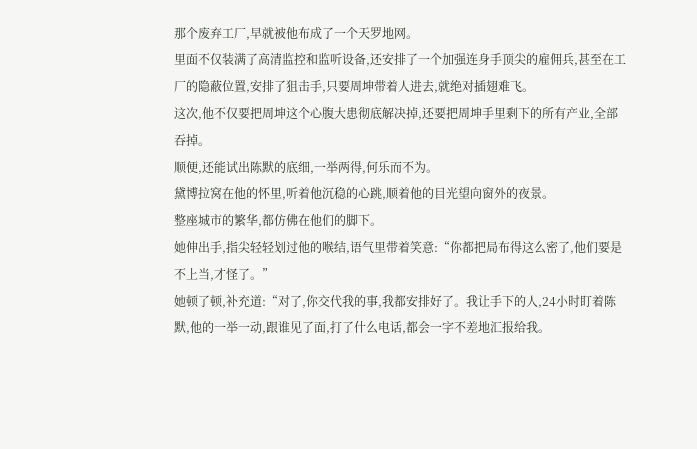那个废弃工厂,早就被他布成了一个天罗地网。
里面不仅装满了高清监控和监听设备,还安排了一个加强连身手顶尖的雇佣兵,甚至在工厂的隐蔽位置,安排了狙击手,只要周坤带着人进去,就绝对插翅难飞。
这次,他不仅要把周坤这个心腹大患彻底解决掉,还要把周坤手里剩下的所有产业,全部吞掉。
顺便,还能试出陈默的底细,一举两得,何乐而不为。
黛博拉窝在他的怀里,听着他沉稳的心跳,顺着他的目光望向窗外的夜景。
整座城市的繁华,都仿佛在他们的脚下。
她伸出手,指尖轻轻划过他的喉结,语气里带着笑意:“你都把局布得这么密了,他们要是不上当,才怪了。”
她顿了顿,补充道:“对了,你交代我的事,我都安排好了。我让手下的人,24小时盯着陈默,他的一举一动,跟谁见了面,打了什么电话,都会一字不差地汇报给我。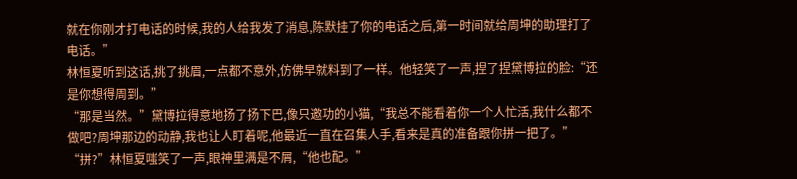就在你刚才打电话的时候,我的人给我发了消息,陈默挂了你的电话之后,第一时间就给周坤的助理打了电话。”
林恒夏听到这话,挑了挑眉,一点都不意外,仿佛早就料到了一样。他轻笑了一声,捏了捏黛博拉的脸:“还是你想得周到。”
“那是当然。”黛博拉得意地扬了扬下巴,像只邀功的小猫,“我总不能看着你一个人忙活,我什么都不做吧?周坤那边的动静,我也让人盯着呢,他最近一直在召集人手,看来是真的准备跟你拼一把了。”
“拼?”林恒夏嗤笑了一声,眼神里满是不屑,“他也配。”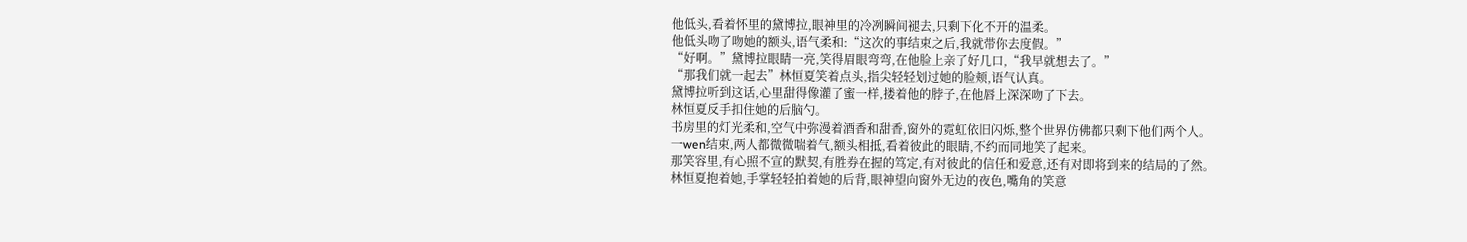他低头,看着怀里的黛博拉,眼神里的冷冽瞬间褪去,只剩下化不开的温柔。
他低头吻了吻她的额头,语气柔和:“这次的事结束之后,我就带你去度假。”
“好啊。”黛博拉眼睛一亮,笑得眉眼弯弯,在他脸上亲了好几口,“我早就想去了。”
“那我们就一起去”林恒夏笑着点头,指尖轻轻划过她的脸颊,语气认真。
黛博拉听到这话,心里甜得像灌了蜜一样,搂着他的脖子,在他唇上深深吻了下去。
林恒夏反手扣住她的后脑勺。
书房里的灯光柔和,空气中弥漫着酒香和甜香,窗外的霓虹依旧闪烁,整个世界仿佛都只剩下他们两个人。
一wen结束,两人都微微喘着气,额头相抵,看着彼此的眼睛,不约而同地笑了起来。
那笑容里,有心照不宣的默契,有胜券在握的笃定,有对彼此的信任和爱意,还有对即将到来的结局的了然。
林恒夏抱着她,手掌轻轻拍着她的后背,眼神望向窗外无边的夜色,嘴角的笑意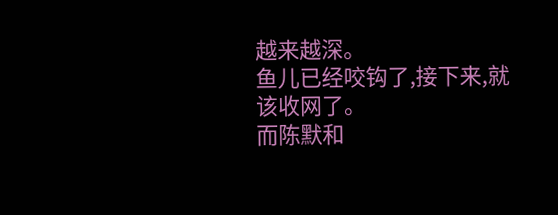越来越深。
鱼儿已经咬钩了,接下来,就该收网了。
而陈默和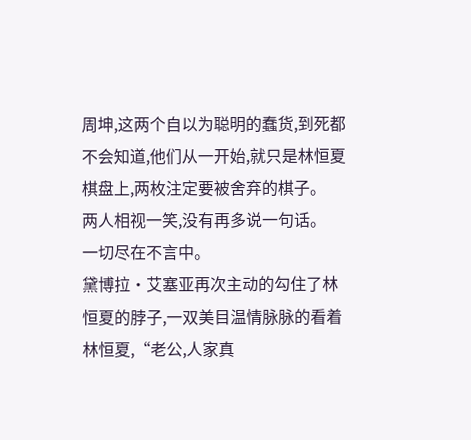周坤,这两个自以为聪明的蠢货,到死都不会知道,他们从一开始,就只是林恒夏棋盘上,两枚注定要被舍弃的棋子。
两人相视一笑,没有再多说一句话。
一切尽在不言中。
黛博拉·艾塞亚再次主动的勾住了林恒夏的脖子,一双美目温情脉脉的看着林恒夏,“老公,人家真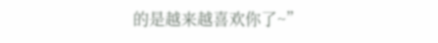的是越来越喜欢你了~”